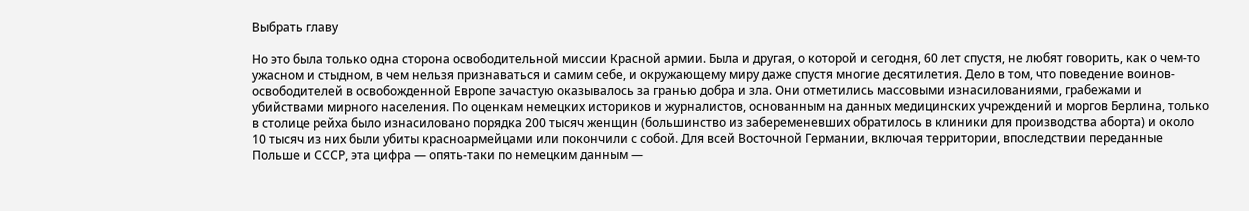Выбрать главу

Но это была только одна сторона освободительной миссии Красной армии. Была и другая, о которой и сегодня, 60 лет спустя, не любят говорить, как о чем-то ужасном и стыдном, в чем нельзя признаваться и самим себе, и окружающему миру даже спустя многие десятилетия. Дело в том, что поведение воинов-освободителей в освобожденной Европе зачастую оказывалось за гранью добра и зла. Они отметились массовыми изнасилованиями, грабежами и убийствами мирного населения. По оценкам немецких историков и журналистов, основанным на данных медицинских учреждений и моргов Берлина, только в столице рейха было изнасиловано порядка 200 тысяч женщин (большинство из забеременевших обратилось в клиники для производства аборта) и около 10 тысяч из них были убиты красноармейцами или покончили с собой. Для всей Восточной Германии, включая территории, впоследствии переданные Польше и СССР, эта цифра — опять-таки по немецким данным —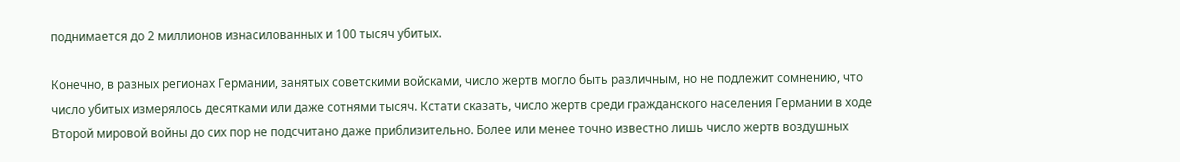поднимается до 2 миллионов изнасилованных и 100 тысяч убитых.

Конечно, в разных регионах Германии, занятых советскими войсками, число жертв могло быть различным, но не подлежит сомнению, что число убитых измерялось десятками или даже сотнями тысяч. Кстати сказать, число жертв среди гражданского населения Германии в ходе Второй мировой войны до сих пор не подсчитано даже приблизительно. Более или менее точно известно лишь число жертв воздушных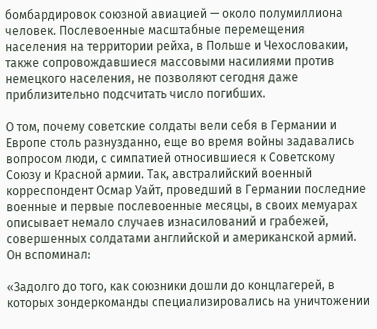бомбардировок союзной авиацией — около полумиллиона человек. Послевоенные масштабные перемещения населения на территории рейха, в Польше и Чехословакии, также сопровождавшиеся массовыми насилиями против немецкого населения, не позволяют сегодня даже приблизительно подсчитать число погибших.

О том, почему советские солдаты вели себя в Германии и Европе столь разнузданно, еще во время войны задавались вопросом люди, с симпатией относившиеся к Советскому Союзу и Красной армии. Так, австралийский военный корреспондент Осмар Уайт, проведший в Германии последние военные и первые послевоенные месяцы, в своих мемуарах описывает немало случаев изнасилований и грабежей, совершенных солдатами английской и американской армий. Он вспоминал:

«Задолго до того, как союзники дошли до концлагерей, в которых зондеркоманды специализировались на уничтожении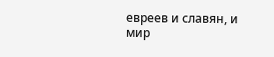евреев и славян, и мир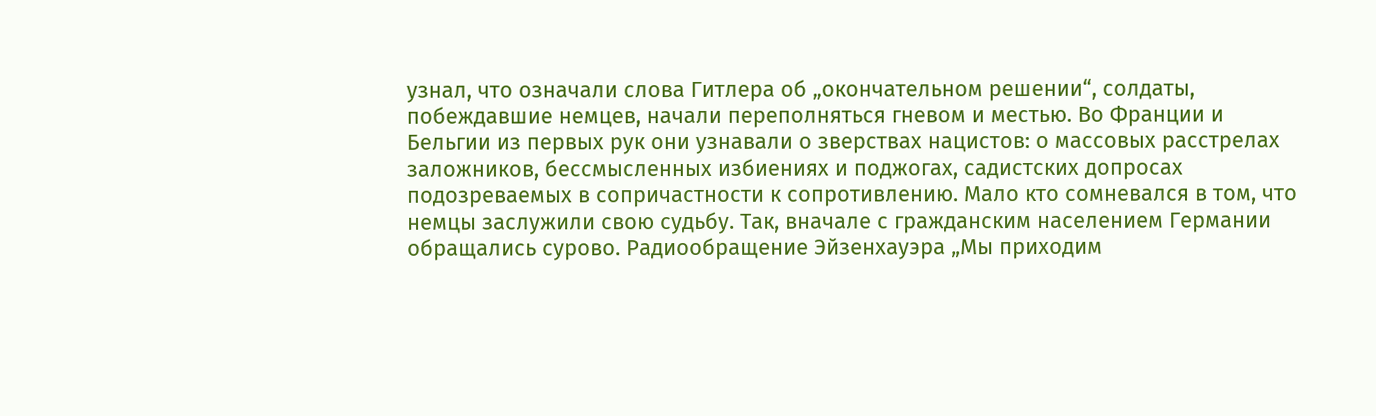узнал, что означали слова Гитлера об „окончательном решении“, солдаты, побеждавшие немцев, начали переполняться гневом и местью. Во Франции и Бельгии из первых рук они узнавали о зверствах нацистов: о массовых расстрелах заложников, бессмысленных избиениях и поджогах, садистских допросах подозреваемых в сопричастности к сопротивлению. Мало кто сомневался в том, что немцы заслужили свою судьбу. Так, вначале с гражданским населением Германии обращались сурово. Радиообращение Эйзенхауэра „Мы приходим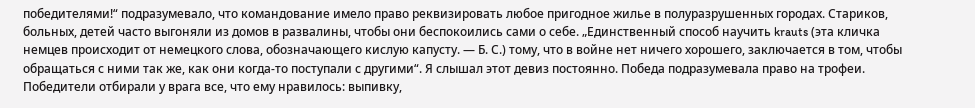победителями!“ подразумевало, что командование имело право реквизировать любое пригодное жилье в полуразрушенных городах. Стариков, больных, детей часто выгоняли из домов в развалины, чтобы они беспокоились сами о себе. „Единственный способ научить krauts (эта кличка немцев происходит от немецкого слова, обозначающего кислую капусту. — Б. С.) тому, что в войне нет ничего хорошего, заключается в том, чтобы обращаться с ними так же, как они когда-то поступали с другими“. Я слышал этот девиз постоянно. Победа подразумевала право на трофеи. Победители отбирали у врага все, что ему нравилось: выпивку,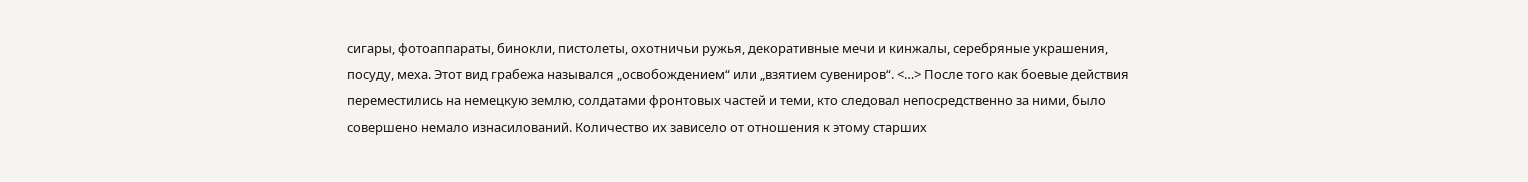сигары, фотоаппараты, бинокли, пистолеты, охотничьи ружья, декоративные мечи и кинжалы, серебряные украшения, посуду, меха. Этот вид грабежа назывался „освобождением“ или „взятием сувениров“. <…> После того как боевые действия переместились на немецкую землю, солдатами фронтовых частей и теми, кто следовал непосредственно за ними, было совершено немало изнасилований. Количество их зависело от отношения к этому старших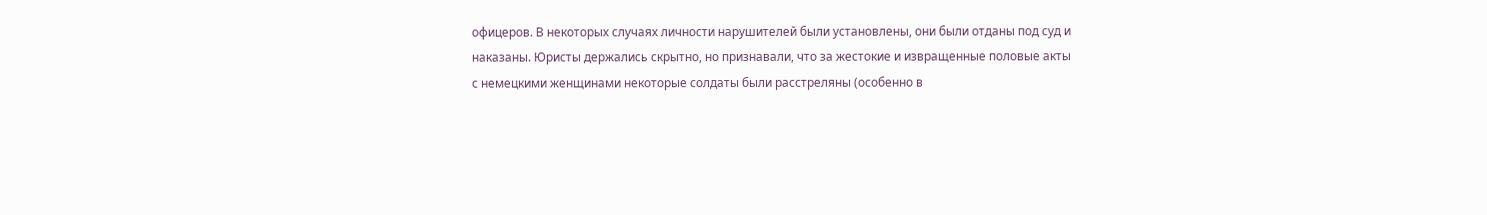офицеров. В некоторых случаях личности нарушителей были установлены, они были отданы под суд и наказаны. Юристы держались скрытно, но признавали, что за жестокие и извращенные половые акты с немецкими женщинами некоторые солдаты были расстреляны (особенно в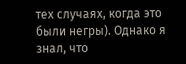тех случаях, когда это были негры). Однако я знал, что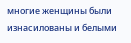многие женщины были изнасилованы и белыми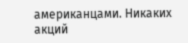американцами. Никаких акций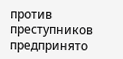против преступников предпринято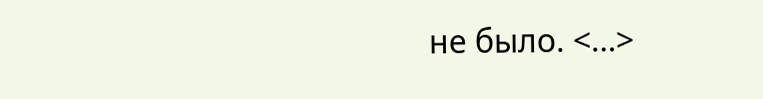не было. <…>